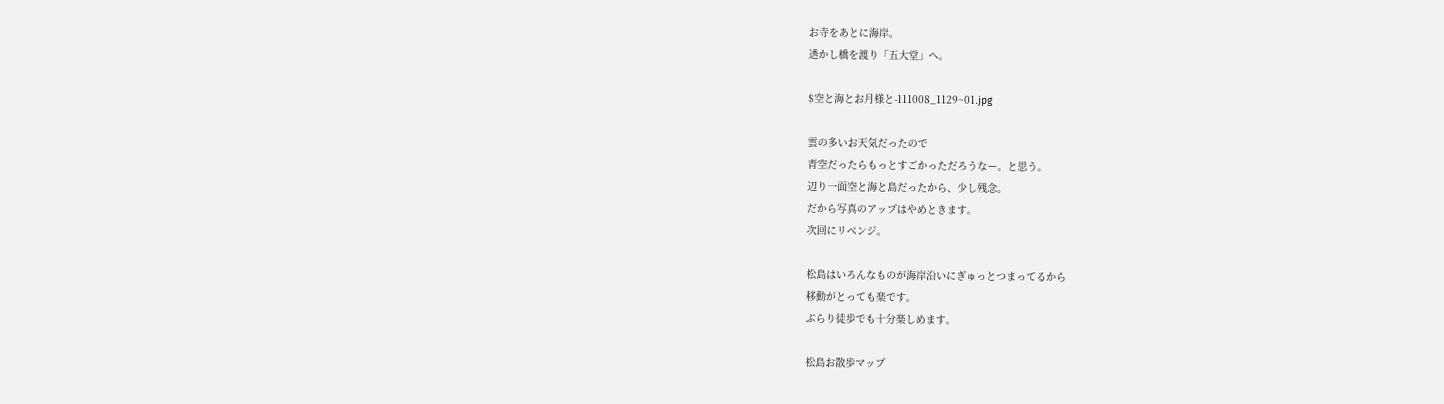お寺をあとに海岸。
透かし橋を渡り「五大堂」へ。

$空と海とお月様と-111008_1129~01.jpg

雲の多いお天気だったので
青空だったらもっとすごかっただろうなー。と思う。
辺り一面空と海と島だったから、少し残念。
だから写真のアップはやめときます。
次回にリベンジ。

松島はいろんなものが海岸沿いにぎゅっとつまってるから
移動がとっても楽です。
ぶらり徒歩でも十分楽しめます。

松島お散歩マップ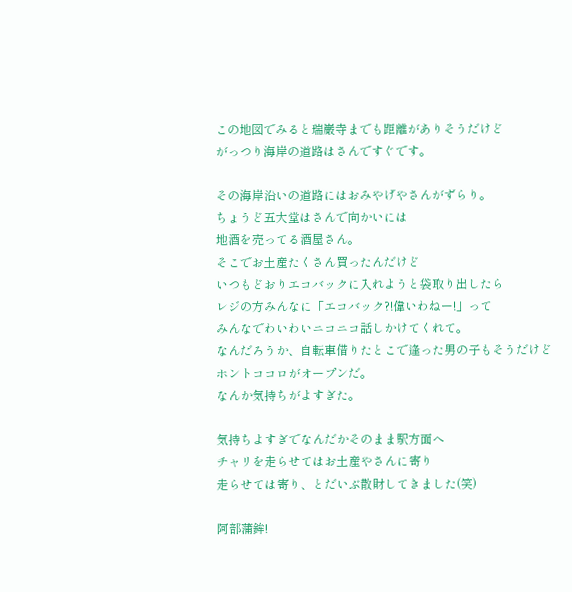この地図でみると瑞巌寺までも距離がありそうだけど
がっつり海岸の道路はさんですぐです。

その海岸沿いの道路にはおみやげやさんがずらり。
ちょうど五大堂はさんで向かいには
地酒を売ってる酒屋さん。
そこでお土産たくさん買ったんだけど
いつもどおりエコバックに入れようと袋取り出したら
レジの方みんなに「エコバック?!偉いわねー!」って
みんなでわいわいニコニコ話しかけてくれて。
なんだろうか、自転車借りたとこで逢った男の子もそうだけど
ホントココロがオープンだ。
なんか気持ちがよすぎた。

気持ちよすぎでなんだかそのまま駅方面へ
チャリを走らせてはお土産やさんに寄り
走らせては寄り、とだいぶ散財してきました(笑)

阿部蒲鉾!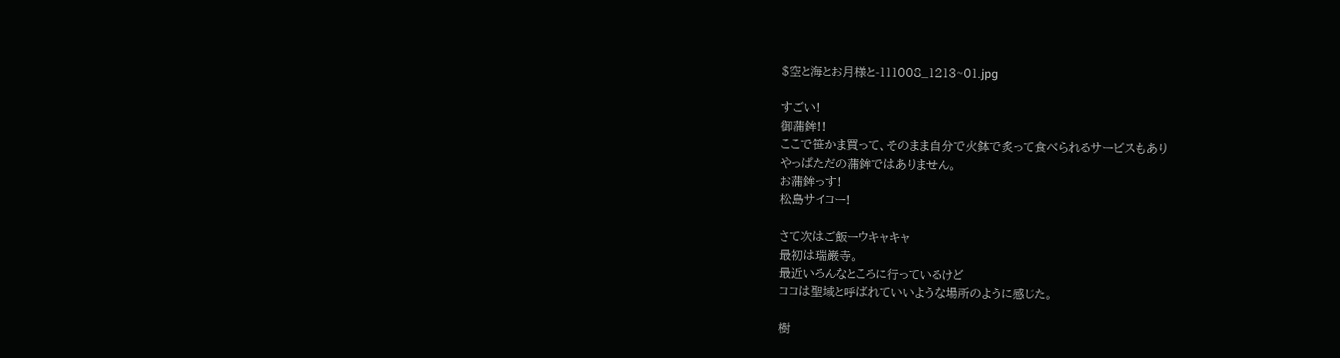$空と海とお月様と-111008_1213~01.jpg

すごい!
御蒲鉾!!
ここで笹かま買って、そのまま自分で火鉢で炙って食べられるサービスもあり
やっぱただの蒲鉾ではありません。
お蒲鉾っす!
松島サイコー!

さて次はご飯ーウキャキャ
最初は瑞巌寺。
最近いろんなところに行っているけど
ココは聖域と呼ばれていいような場所のように感じた。

樹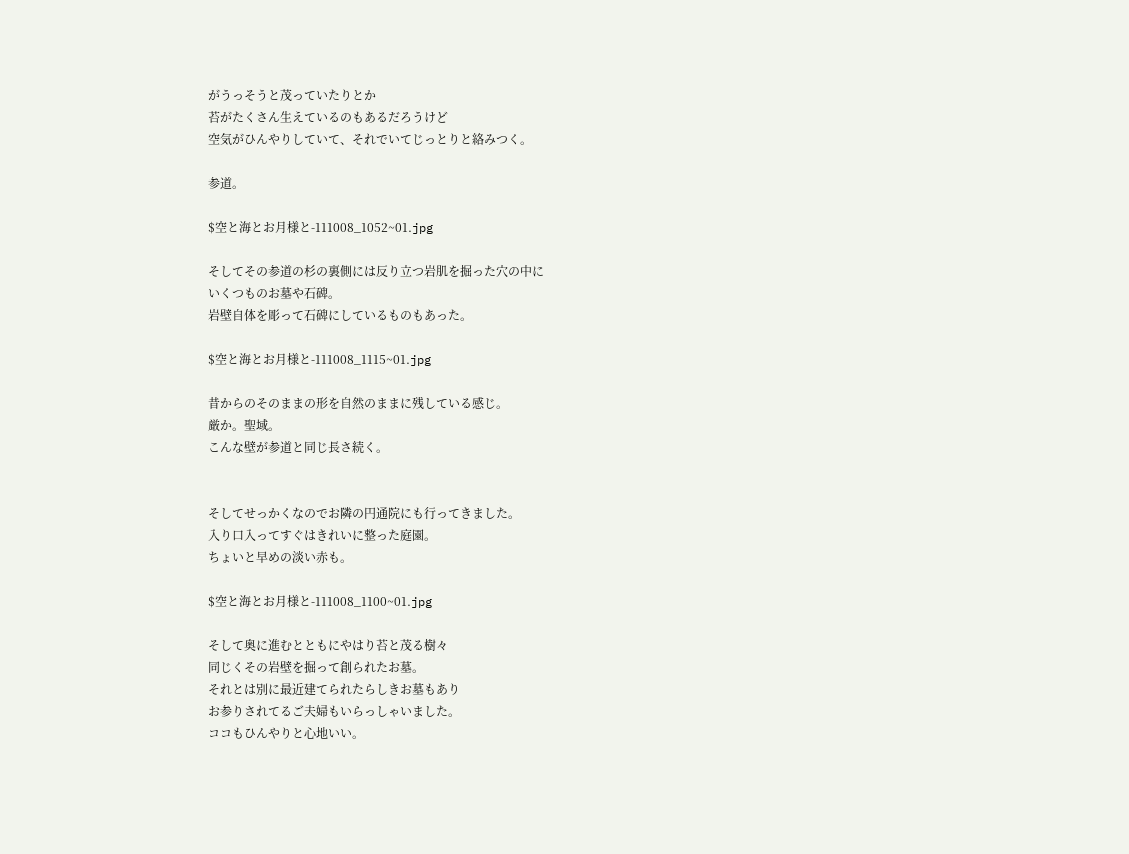がうっそうと茂っていたりとか
苔がたくさん生えているのもあるだろうけど
空気がひんやりしていて、それでいてじっとりと絡みつく。

参道。

$空と海とお月様と-111008_1052~01.jpg

そしてその参道の杉の裏側には反り立つ岩肌を掘った穴の中に
いくつものお墓や石碑。
岩壁自体を彫って石碑にしているものもあった。

$空と海とお月様と-111008_1115~01.jpg

昔からのそのままの形を自然のままに残している感じ。
厳か。聖域。
こんな壁が参道と同じ長さ続く。


そしてせっかくなのでお隣の円通院にも行ってきました。
入り口入ってすぐはきれいに整った庭園。
ちょいと早めの淡い赤も。

$空と海とお月様と-111008_1100~01.jpg

そして奥に進むとともにやはり苔と茂る樹々
同じくその岩壁を掘って創られたお墓。
それとは別に最近建てられたらしきお墓もあり
お参りされてるご夫婦もいらっしゃいました。
ココもひんやりと心地いい。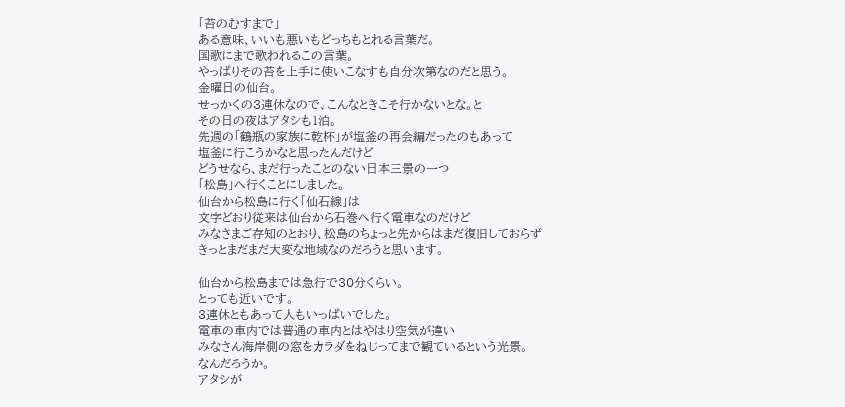「苔のむすまで」
ある意味、いいも悪いもどっちもとれる言葉だ。
国歌にまで歌われるこの言葉。
やっぱりその苔を上手に使いこなすも自分次第なのだと思う。
金曜日の仙台。
せっかくの3連休なので、こんなときこそ行かないとな。と
その日の夜はアタシも1泊。
先週の「鶴瓶の家族に乾杯」が塩釜の再会編だったのもあって
塩釜に行こうかなと思ったんだけど
どうせなら、まだ行ったことのない日本三景の一つ
「松島」へ行くことにしました。
仙台から松島に行く「仙石線」は
文字どおり従来は仙台から石巻へ行く電車なのだけど
みなさまご存知のとおり、松島のちょっと先からはまだ復旧しておらず
きっとまだまだ大変な地域なのだろうと思います。

仙台から松島までは急行で30分くらい。
とっても近いです。
3連休ともあって人もいっぱいでした。
電車の車内では普通の車内とはやはり空気が違い
みなさん海岸側の窓をカラダをねじってまで観ているという光景。
なんだろうか。
アタシが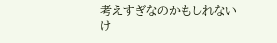考えすぎなのかもしれないけ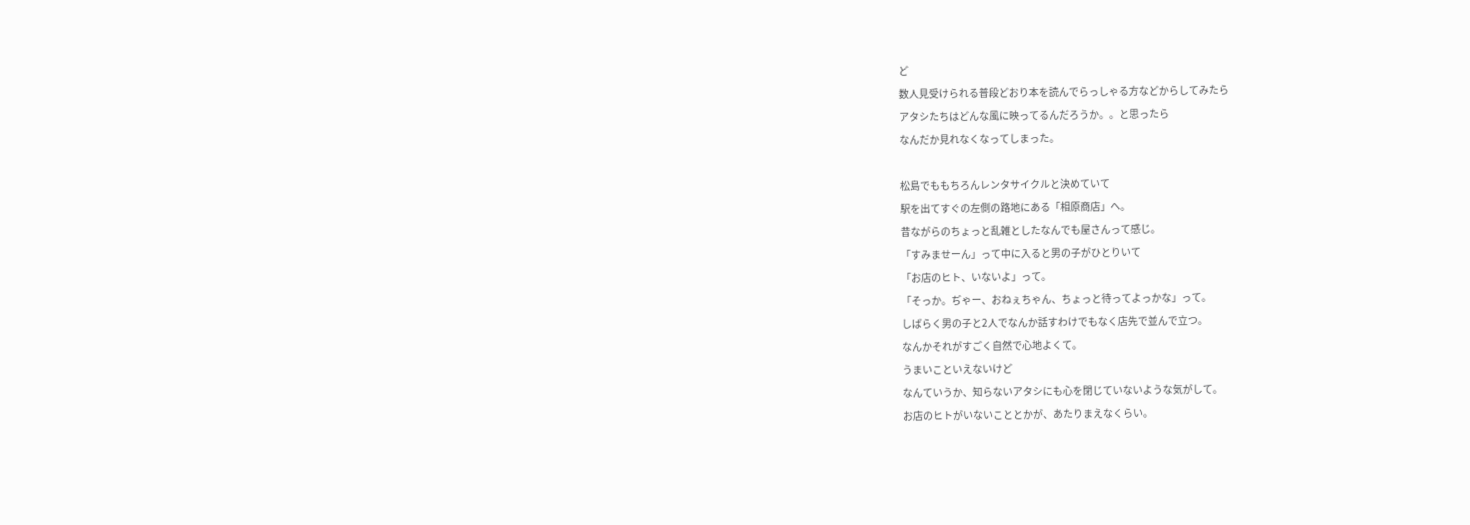ど
数人見受けられる普段どおり本を読んでらっしゃる方などからしてみたら
アタシたちはどんな風に映ってるんだろうか。。と思ったら
なんだか見れなくなってしまった。

松島でももちろんレンタサイクルと決めていて
駅を出てすぐの左側の路地にある「相原商店」へ。
昔ながらのちょっと乱雑としたなんでも屋さんって感じ。
「すみませーん」って中に入ると男の子がひとりいて
「お店のヒト、いないよ」って。
「そっか。ぢゃー、おねぇちゃん、ちょっと待ってよっかな」って。
しばらく男の子と2人でなんか話すわけでもなく店先で並んで立つ。
なんかそれがすごく自然で心地よくて。
うまいこといえないけど
なんていうか、知らないアタシにも心を閉じていないような気がして。
お店のヒトがいないこととかが、あたりまえなくらい。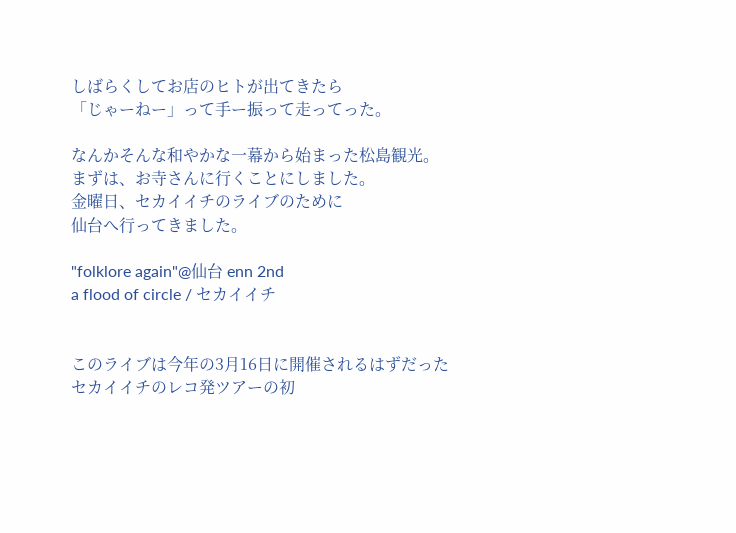しばらくしてお店のヒトが出てきたら
「じゃーねー」って手ー振って走ってった。

なんかそんな和やかな一幕から始まった松島観光。
まずは、お寺さんに行くことにしました。
金曜日、セカイイチのライブのために
仙台へ行ってきました。

"folklore again"@仙台 enn 2nd
a flood of circle / セカイイチ


このライブは今年の3月16日に開催されるはずだった
セカイイチのレコ発ツアーの初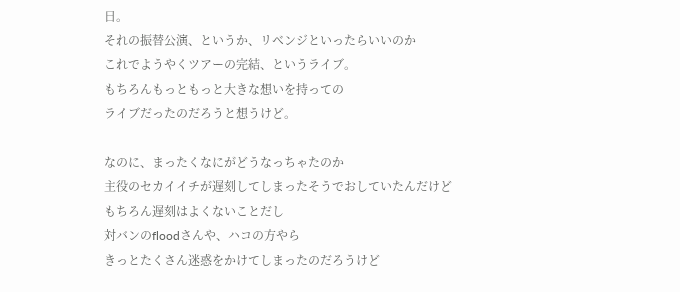日。
それの振替公演、というか、リベンジといったらいいのか
これでようやくツアーの完結、というライブ。
もちろんもっともっと大きな想いを持っての
ライブだったのだろうと想うけど。

なのに、まったくなにがどうなっちゃたのか
主役のセカイイチが遅刻してしまったそうでおしていたんだけど
もちろん遅刻はよくないことだし
対バンのfloodさんや、ハコの方やら
きっとたくさん迷惑をかけてしまったのだろうけど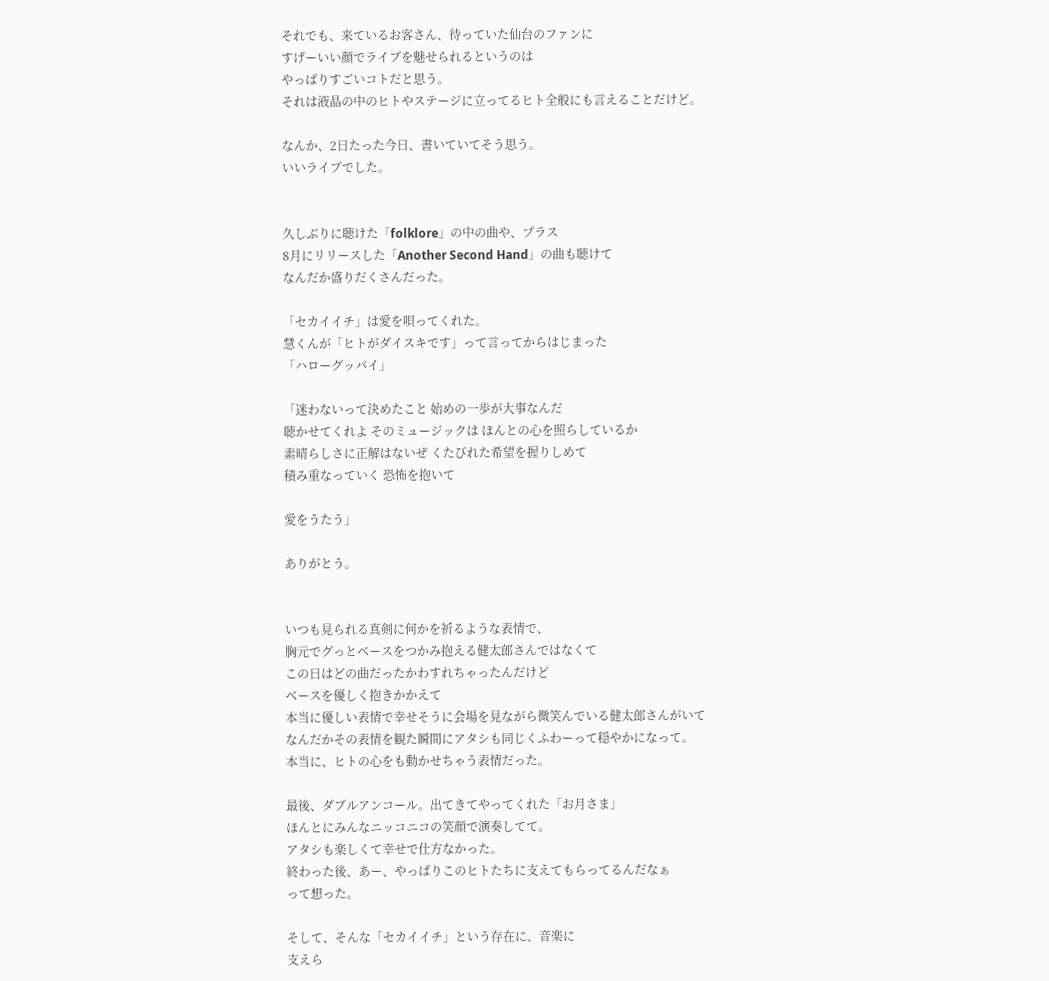それでも、来ているお客さん、待っていた仙台のファンに
すげーいい顔でライブを魅せられるというのは
やっぱりすごいコトだと思う。
それは液晶の中のヒトやステージに立ってるヒト全般にも言えることだけど。

なんか、2日たった今日、書いていてそう思う。
いいライブでした。


久しぶりに聴けた「folklore」の中の曲や、プラス
8月にリリースした「Another Second Hand」の曲も聴けて
なんだか盛りだくさんだった。

「セカイイチ」は愛を唄ってくれた。
慧くんが「ヒトがダイスキです」って言ってからはじまった
「ハローグッパイ」

「迷わないって決めたこと 始めの一歩が大事なんだ
聴かせてくれよ そのミュージックは ほんとの心を照らしているか
素晴らしさに正解はないぜ くたびれた希望を握りしめて
積み重なっていく 恐怖を抱いて

愛をうたう」

ありがとう。


いつも見られる真剣に何かを祈るような表情で、
胸元でグっとベースをつかみ抱える健太郎さんではなくて
この日はどの曲だったかわすれちゃったんだけど
ベースを優しく抱きかかえて
本当に優しい表情で幸せそうに会場を見ながら微笑んでいる健太郎さんがいて
なんだかその表情を観た瞬間にアタシも同じくふわーって穏やかになって。
本当に、ヒトの心をも動かせちゃう表情だった。

最後、ダブルアンコール。出てきてやってくれた「お月さま」
ほんとにみんなニッコニコの笑顔で演奏してて。
アタシも楽しくて幸せで仕方なかった。
終わった後、あー、やっぱりこのヒトたちに支えてもらってるんだなぁ
って想った。

そして、そんな「セカイイチ」という存在に、音楽に
支えら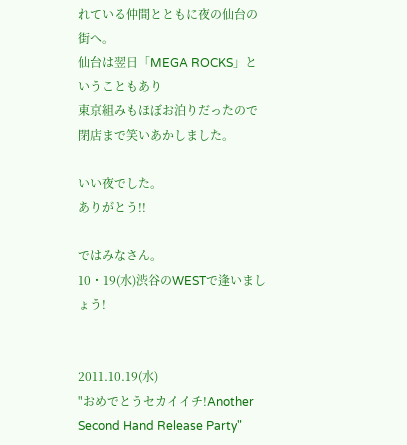れている仲間とともに夜の仙台の街へ。
仙台は翌日「MEGA ROCKS」ということもあり
東京組みもほぼお泊りだったので
閉店まで笑いあかしました。

いい夜でした。
ありがとう!!

ではみなさん。
10・19(水)渋谷のWESTで逢いましょう!


2011.10.19(水)
"おめでとうセカイイチ!Another Second Hand Release Party"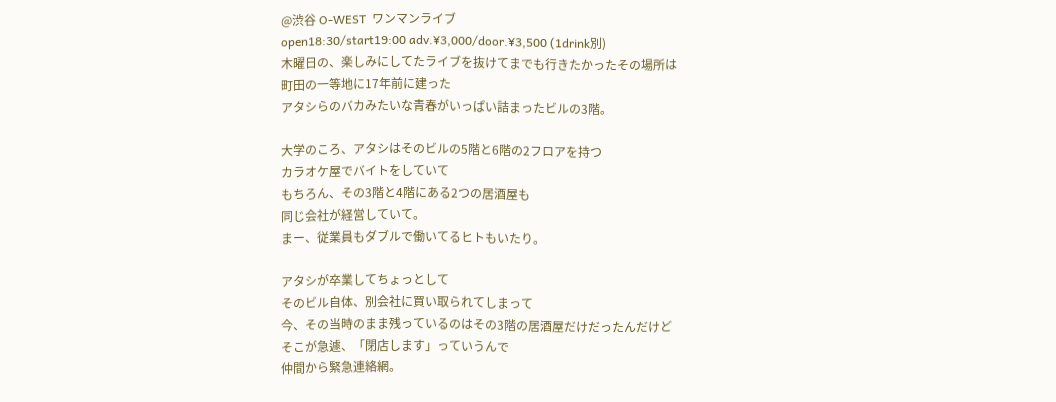@渋谷 O-WEST  ワンマンライブ
open18:30/start19:00 adv.¥3,000/door.¥3,500 (1drink別)
木曜日の、楽しみにしてたライブを抜けてまでも行きたかったその場所は
町田の一等地に17年前に建った
アタシらのバカみたいな青春がいっぱい詰まったビルの3階。

大学のころ、アタシはそのビルの5階と6階の2フロアを持つ
カラオケ屋でバイトをしていて
もちろん、その3階と4階にある2つの居酒屋も
同じ会社が経営していて。
まー、従業員もダブルで働いてるヒトもいたり。

アタシが卒業してちょっとして
そのビル自体、別会社に買い取られてしまって
今、その当時のまま残っているのはその3階の居酒屋だけだったんだけど
そこが急遽、「閉店します」っていうんで
仲間から緊急連絡網。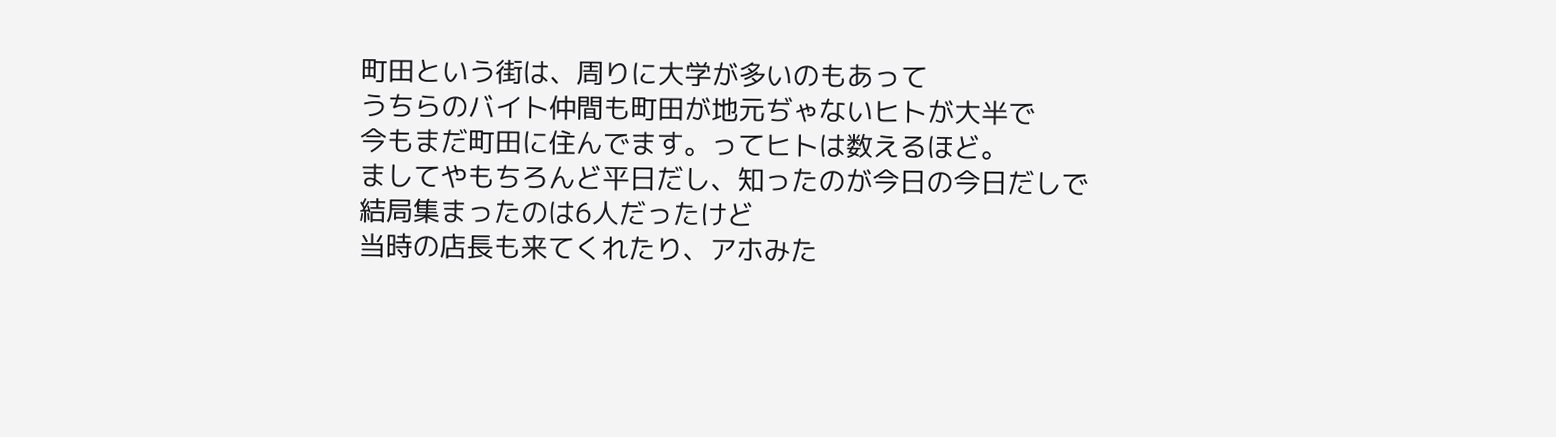町田という街は、周りに大学が多いのもあって
うちらのバイト仲間も町田が地元ぢゃないヒトが大半で
今もまだ町田に住んでます。ってヒトは数えるほど。
ましてやもちろんど平日だし、知ったのが今日の今日だしで
結局集まったのは6人だったけど
当時の店長も来てくれたり、アホみた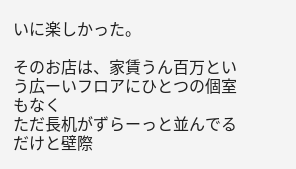いに楽しかった。

そのお店は、家賃うん百万という広ーいフロアにひとつの個室もなく
ただ長机がずらーっと並んでるだけと壁際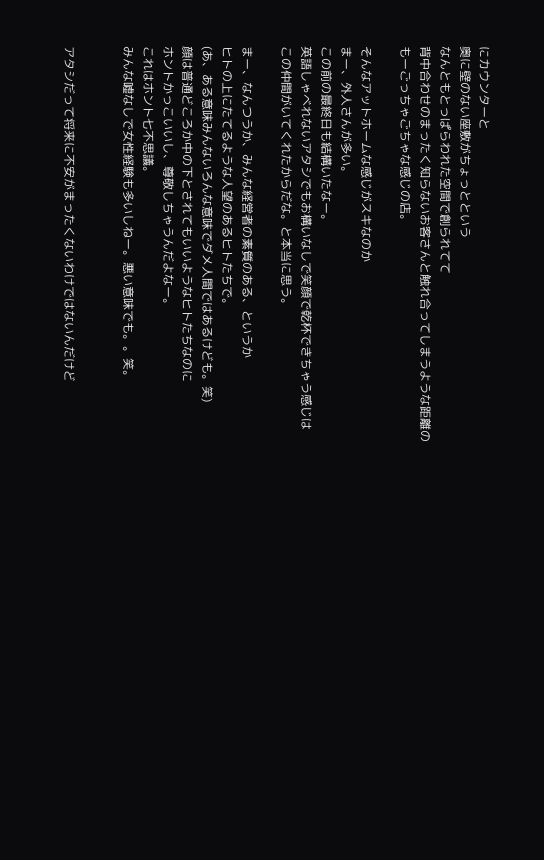にカウンターと
奥に壁のない座敷がちょっとという
なんともとっぱらわれた空間で創られてて
背中合わせのまったく知らないお客さんと触れ合ってしまうような距離の
もーごっちゃごちゃな感じの店。

そんなアットホームな感じがスキなのか
まー、外人さんが多い。
この前の最終日も結構いたなー。
英語しゃべれないアタシでもお構いなしで笑顔で乾杯できちゃう感じは
この仲間がいてくれたからだな。と本当に思う。

まー、なんつうか、みんな経営者の素質のある、というか
ヒトの上にたてるような人望のあるヒトたちで。
(あ、ある意味みんないろんな意味でダメ人間ではあるけども。笑)
顔は普通どころか中の下とされてもいいようなヒトたちなのに
ホントかっこいいし、尊敬しちゃうんだよなー。
これはホント七不思議。
みんな嘘なしで女性経験も多いしねー。悪い意味でも。。笑。


アタシだって将来に不安がまったくないわけではないんだけど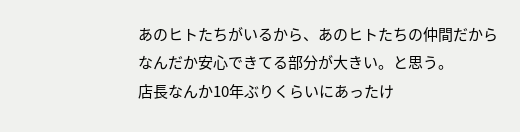あのヒトたちがいるから、あのヒトたちの仲間だから
なんだか安心できてる部分が大きい。と思う。
店長なんか10年ぶりくらいにあったけ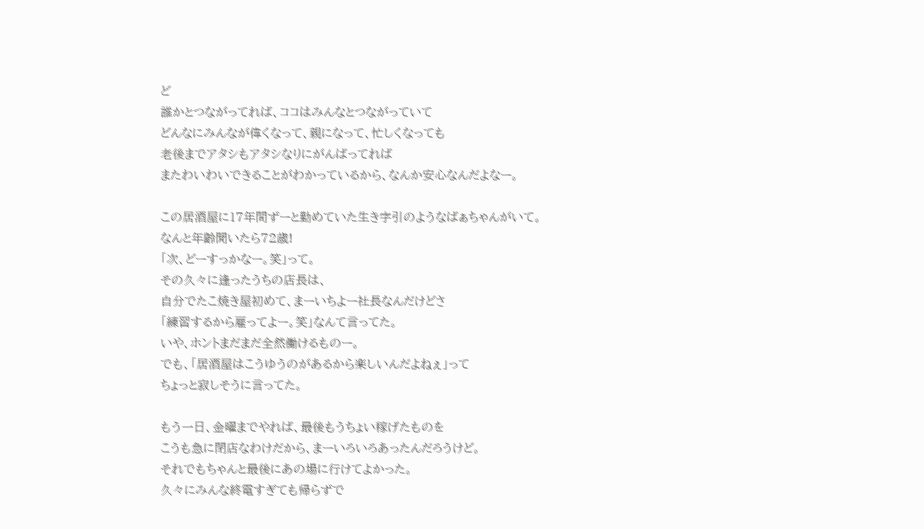ど
誰かとつながってれば、ココはみんなとつながっていて
どんなにみんなが偉くなって、親になって、忙しくなっても
老後までアタシもアタシなりにがんばってれば
またわいわいできることがわかっているから、なんか安心なんだよなー。

この居酒屋に17年間ずーと勤めていた生き字引のようなばぁちゃんがいて。
なんと年齢聞いたら72歳!
「次、どーすっかなー。笑」って。
その久々に逢ったうちの店長は、
自分でたこ焼き屋初めて、まーいちよー社長なんだけどさ
「練習するから雇ってよー。笑」なんて言ってた。
いや、ホントまだまだ全然働けるものー。
でも、「居酒屋はこうゆうのがあるから楽しいんだよねぇ」って
ちょっと寂しそうに言ってた。

もう一日、金曜までやれば、最後もうちょい稼げたものを
こうも急に閉店なわけだから、まーいろいろあったんだろうけど。
それでもちゃんと最後にあの場に行けてよかった。
久々にみんな終電すぎても帰らずで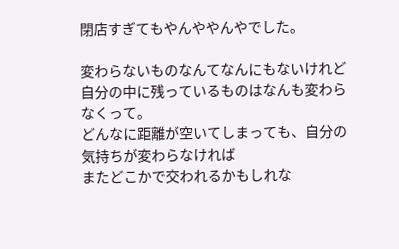閉店すぎてもやんややんやでした。

変わらないものなんてなんにもないけれど
自分の中に残っているものはなんも変わらなくって。
どんなに距離が空いてしまっても、自分の気持ちが変わらなければ
またどこかで交われるかもしれな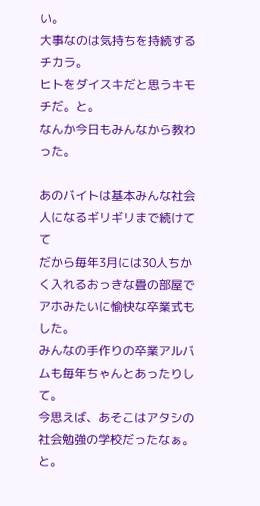い。
大事なのは気持ちを持続するチカラ。
ヒトをダイスキだと思うキモチだ。と。
なんか今日もみんなから教わった。

あのバイトは基本みんな社会人になるギリギリまで続けてて
だから毎年3月には30人ちかく入れるおっきな畳の部屋で
アホみたいに愉快な卒業式もした。
みんなの手作りの卒業アルバムも毎年ちゃんとあったりして。
今思えば、あそこはアタシの社会勉強の学校だったなぁ。と。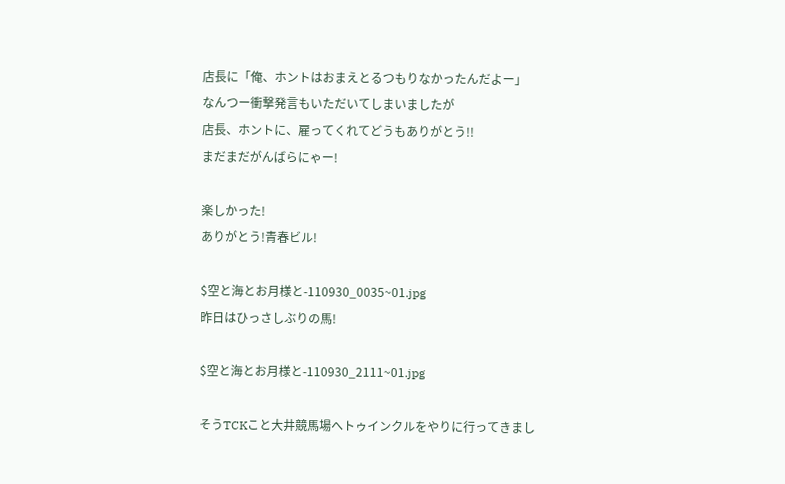店長に「俺、ホントはおまえとるつもりなかったんだよー」
なんつー衝撃発言もいただいてしまいましたが
店長、ホントに、雇ってくれてどうもありがとう!!
まだまだがんばらにゃー!

楽しかった!
ありがとう!青春ビル!

$空と海とお月様と-110930_0035~01.jpg
昨日はひっさしぶりの馬!

$空と海とお月様と-110930_2111~01.jpg

そうTCKこと大井競馬場へトゥインクルをやりに行ってきまし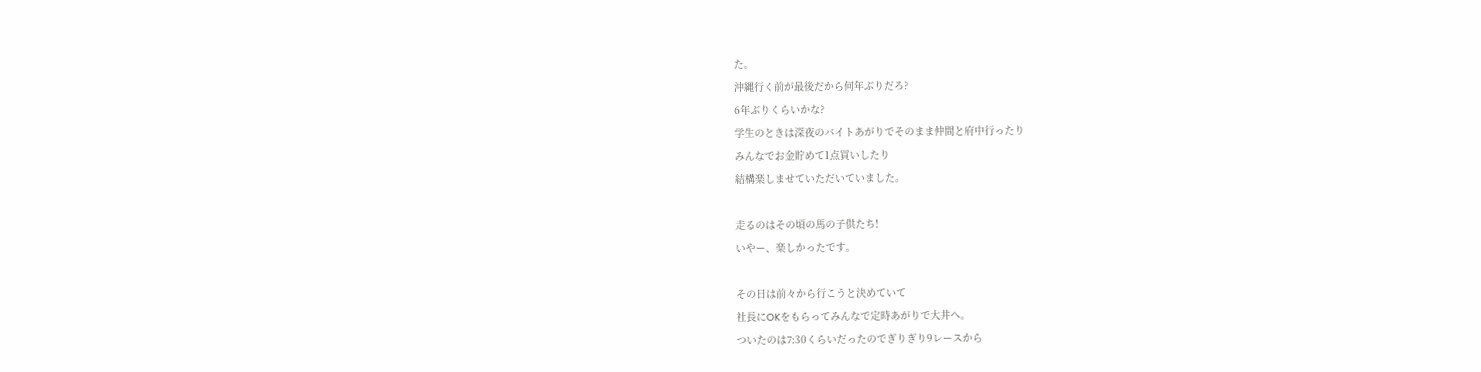た。
沖縄行く前が最後だから何年ぶりだろ?
6年ぶりくらいかな?
学生のときは深夜のバイトあがりでそのまま仲間と府中行ったり
みんなでお金貯めて1点買いしたり
結構楽しませていただいていました。

走るのはその頃の馬の子供たち!
いやー、楽しかったです。

その日は前々から行こうと決めていて
社長にOKをもらってみんなで定時あがりで大井へ。
ついたのは7:30くらいだったのでぎりぎり9レースから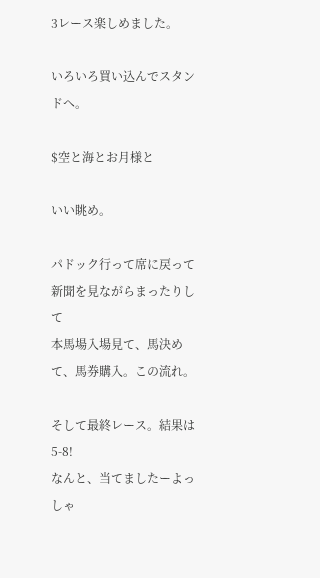3レース楽しめました。

いろいろ買い込んでスタンドへ。

$空と海とお月様と

いい眺め。

パドック行って席に戻って新聞を見ながらまったりして
本馬場入場見て、馬決めて、馬券購入。この流れ。

そして最終レース。結果は5-8!
なんと、当てましたーよっしゃ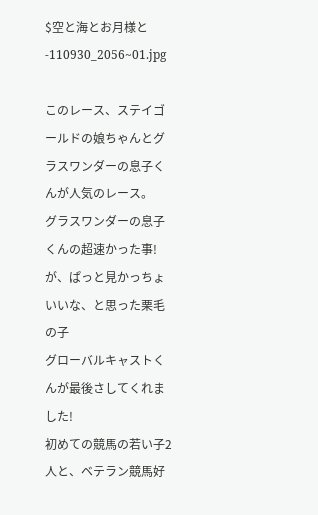$空と海とお月様と-110930_2056~01.jpg

このレース、ステイゴールドの娘ちゃんとグラスワンダーの息子くんが人気のレース。
グラスワンダーの息子くんの超速かった事!
が、ぱっと見かっちょいいな、と思った栗毛の子
グローバルキャストくんが最後さしてくれました!
初めての競馬の若い子2人と、ベテラン競馬好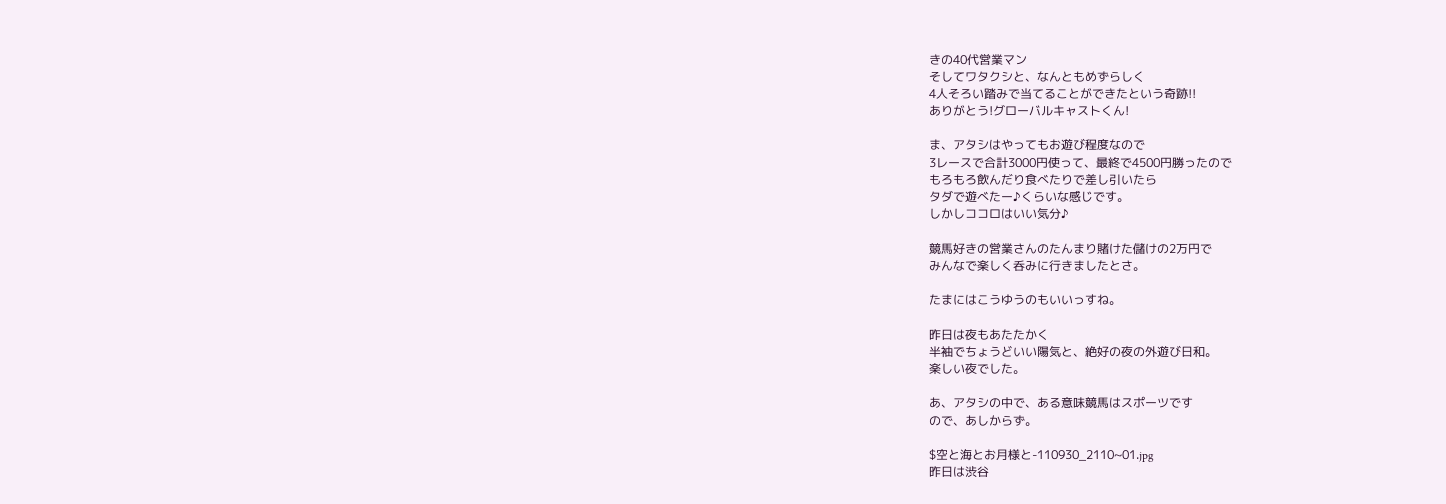きの40代営業マン
そしてワタクシと、なんともめずらしく
4人そろい踏みで当てることができたという奇跡!!
ありがとう!グローバルキャストくん!

ま、アタシはやってもお遊び程度なので
3レースで合計3000円使って、最終で4500円勝ったので
もろもろ飲んだり食べたりで差し引いたら
タダで遊べたー♪くらいな感じです。
しかしココロはいい気分♪

競馬好きの営業さんのたんまり賭けた儲けの2万円で
みんなで楽しく呑みに行きましたとさ。

たまにはこうゆうのもいいっすね。

昨日は夜もあたたかく
半袖でちょうどいい陽気と、絶好の夜の外遊び日和。
楽しい夜でした。

あ、アタシの中で、ある意味競馬はスポーツです
ので、あしからず。

$空と海とお月様と-110930_2110~01.jpg
昨日は渋谷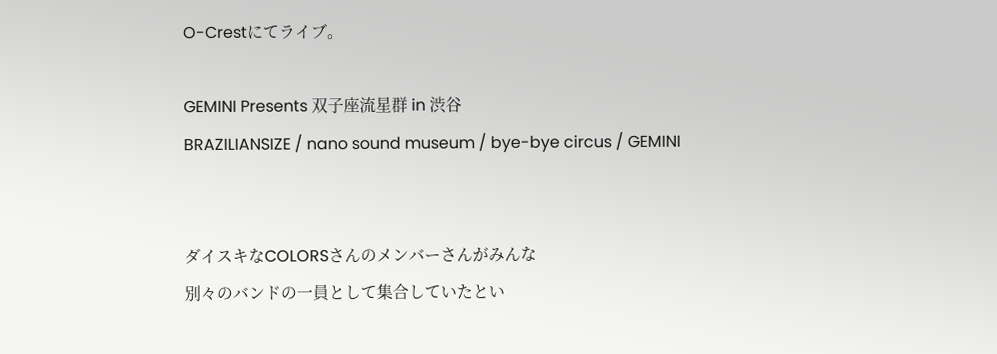O-Crestにてライブ。

GEMINI Presents 双子座流星群 in 渋谷
BRAZILIANSIZE / nano sound museum / bye-bye circus / GEMINI


ダイスキなCOLORSさんのメンバーさんがみんな
別々のバンドの一員として集合していたとい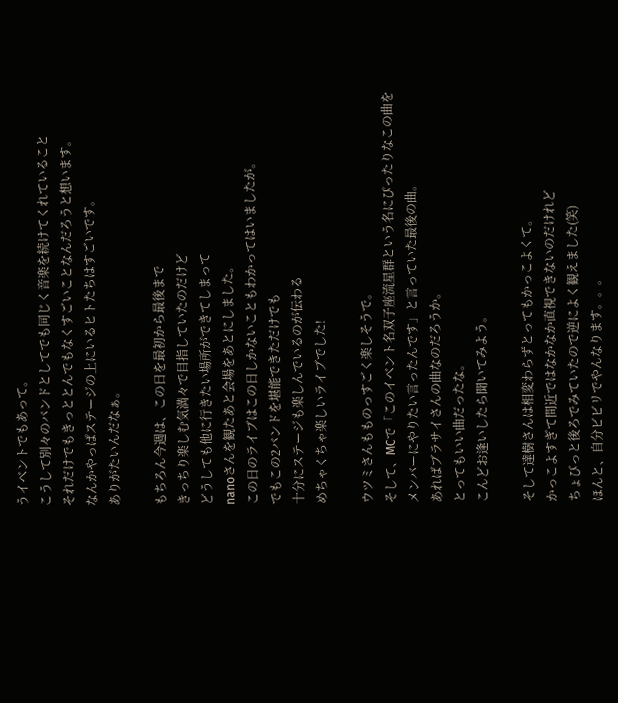うイベントでもあって。
こうして別々のバンドとしてでも同じく音楽を続けてくれていること
それだけでもきっととんでもなくすごいことなんだろうと想います。
なんかやっぱステージの上にいるヒトたちはすごいです。
ありがたいんだなぁ。

もちろん今週は、この日を最初から最後まで
きっちり楽しむ気満々で目指していたのだけど
どうしても他に行きたい場所ができてしまって
nanoさんを観たあと会場をあとにしました。
この日のライブはこの日しかないこともわかってはいましたが。
でもこの2バンドを堪能できただけでも
十分にステージも楽しんでいるのが伝わる
めちゃくちゃ楽しいライブでした!

ウツミさんもものっすごく楽しそうで。
そして、MCで「このイベント名双子座流星群という名にぴったりなこの曲を
メンバーにやりたい言ったんです」と言っていた最後の曲。
あればブラサイさんの曲なのだろうか。
とってもいい曲だったな。
こんどお逢いしたら聞いてみよう。

そして達樹さんは相変わらずとってもかっこよくて。
かっこよすぎて間近ではなかなか直視できないのだけれど
ちょびっと後ろでみていたので逆によく観えました(笑)
ほんと、自分ビビリでやんなります。。。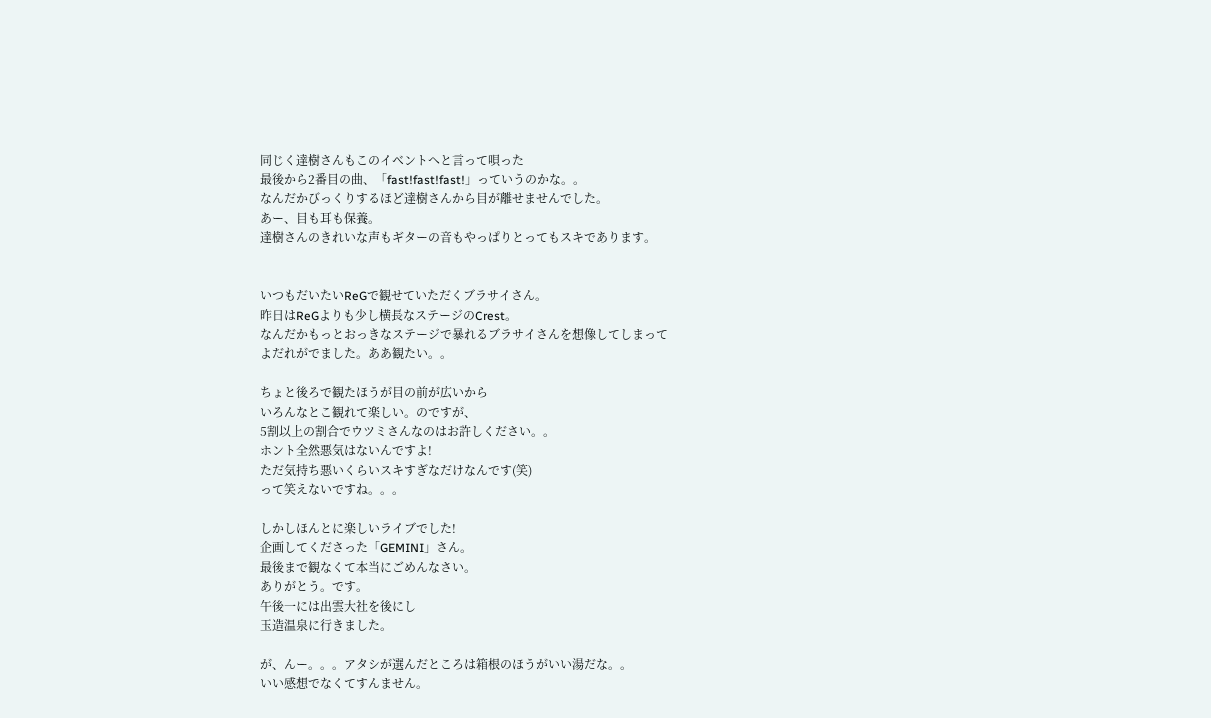同じく達樹さんもこのイベントへと言って唄った
最後から2番目の曲、「fast!fast!fast!」っていうのかな。。
なんだかびっくりするほど達樹さんから目が離せませんでした。
あー、目も耳も保養。
達樹さんのきれいな声もギターの音もやっぱりとってもスキであります。


いつもだいたいReGで観せていただくブラサイさん。
昨日はReGよりも少し横長なステージのCrest。
なんだかもっとおっきなステージで暴れるブラサイさんを想像してしまって
よだれがでました。ああ観たい。。

ちょと後ろで観たほうが目の前が広いから
いろんなとこ観れて楽しい。のですが、
5割以上の割合でウツミさんなのはお許しください。。
ホント全然悪気はないんですよ!
ただ気持ち悪いくらいスキすぎなだけなんです(笑)
って笑えないですね。。。

しかしほんとに楽しいライブでした!
企画してくださった「GEMINI」さん。
最後まで観なくて本当にごめんなさい。
ありがとう。です。
午後一には出雲大社を後にし
玉造温泉に行きました。

が、んー。。。アタシが選んだところは箱根のほうがいい湯だな。。
いい感想でなくてすんません。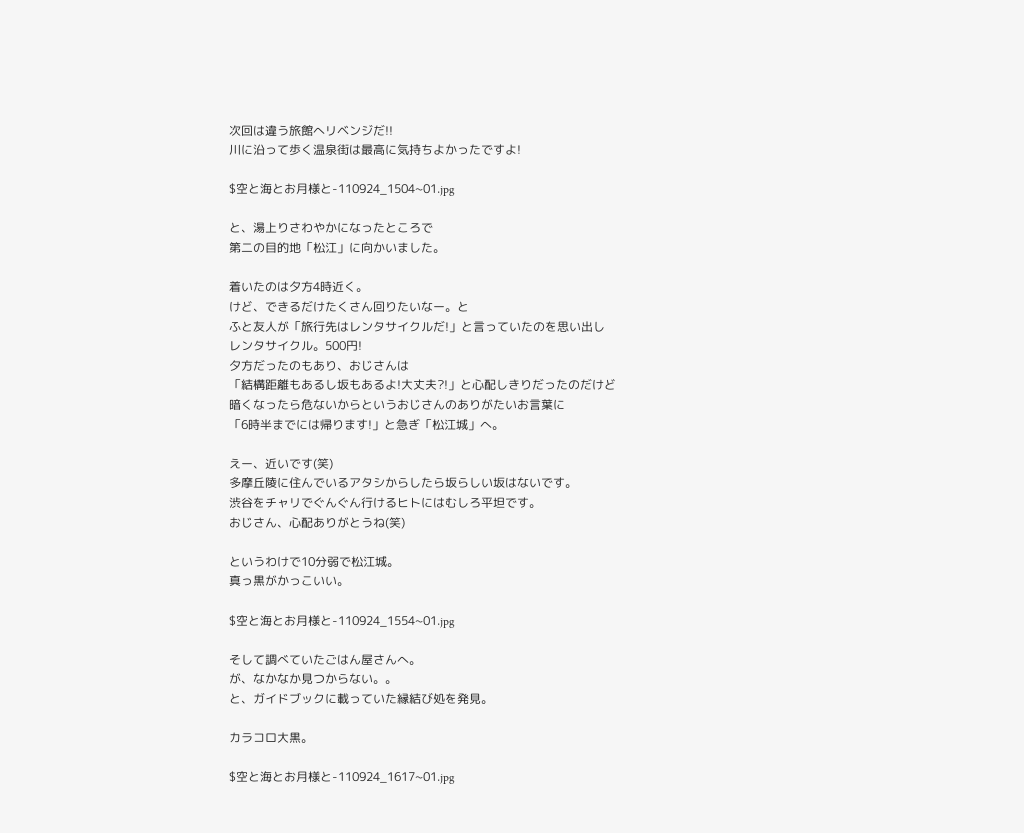次回は違う旅館へリベンジだ!!
川に沿って歩く温泉街は最高に気持ちよかったですよ!

$空と海とお月様と-110924_1504~01.jpg

と、湯上りさわやかになったところで
第二の目的地「松江」に向かいました。

着いたのは夕方4時近く。
けど、できるだけたくさん回りたいなー。と
ふと友人が「旅行先はレンタサイクルだ!」と言っていたのを思い出し
レンタサイクル。500円!
夕方だったのもあり、おじさんは
「結構距離もあるし坂もあるよ!大丈夫?!」と心配しきりだったのだけど
暗くなったら危ないからというおじさんのありがたいお言葉に
「6時半までには帰ります!」と急ぎ「松江城」へ。

えー、近いです(笑)
多摩丘陵に住んでいるアタシからしたら坂らしい坂はないです。
渋谷をチャリでぐんぐん行けるヒトにはむしろ平坦です。
おじさん、心配ありがとうね(笑)

というわけで10分弱で松江城。
真っ黒がかっこいい。

$空と海とお月様と-110924_1554~01.jpg

そして調べていたごはん屋さんへ。
が、なかなか見つからない。。
と、ガイドブックに載っていた縁結び処を発見。

カラコロ大黒。

$空と海とお月様と-110924_1617~01.jpg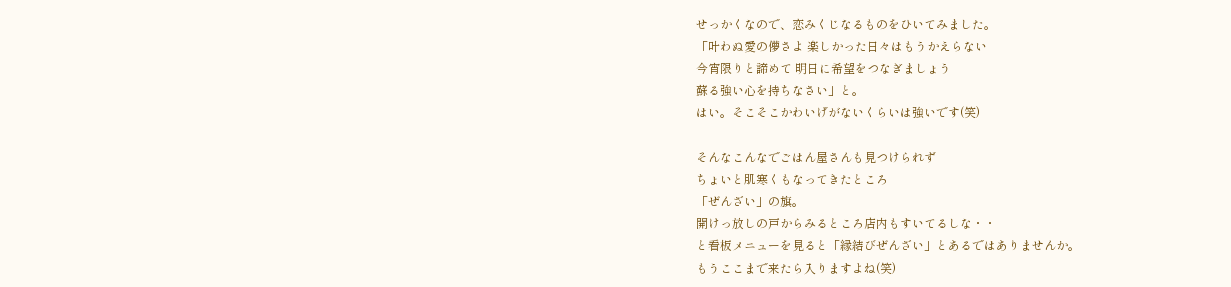せっかくなので、恋みくじなるものをひいてみました。
「叶わぬ愛の儚さよ 楽しかった日々はもうかえらない
今宵限りと諦めて 明日に希望をつなぎましょう
蘇る強い心を持ちなさい」と。
はい。そこそこかわいげがないくらいは強いです(笑)

そんなこんなでごはん屋さんも見つけられず
ちょいと肌寒くもなってきたところ
「ぜんざい」の旗。
開けっ放しの戸からみるところ店内もすいてるしな・・
と看板メニューを見ると「縁結びぜんざい」とあるではありませんか。
もうここまで来たら入りますよね(笑)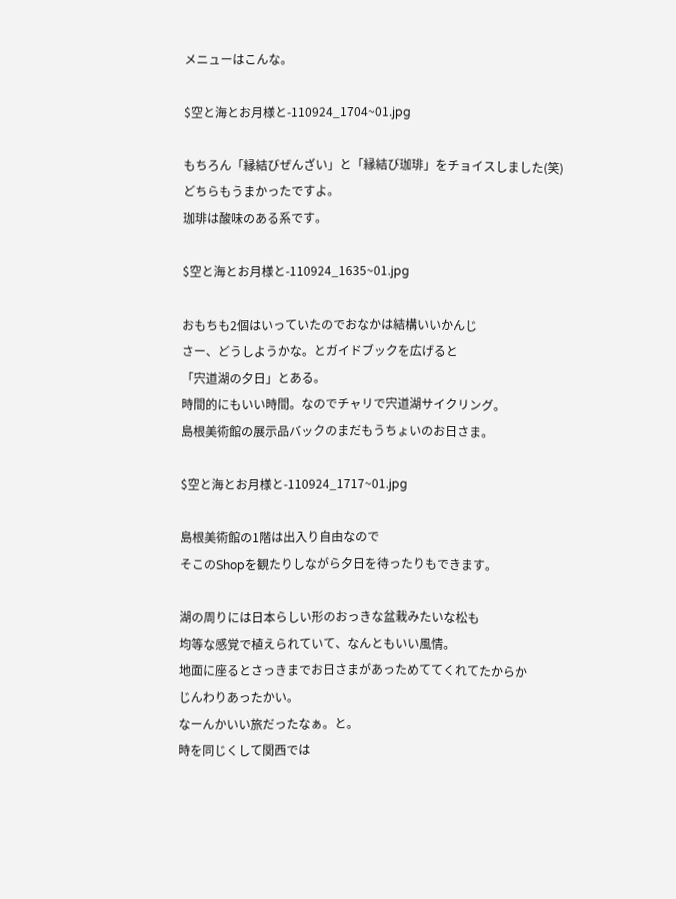メニューはこんな。

$空と海とお月様と-110924_1704~01.jpg

もちろん「縁結びぜんざい」と「縁結び珈琲」をチョイスしました(笑)
どちらもうまかったですよ。
珈琲は酸味のある系です。

$空と海とお月様と-110924_1635~01.jpg

おもちも2個はいっていたのでおなかは結構いいかんじ
さー、どうしようかな。とガイドブックを広げると
「宍道湖の夕日」とある。
時間的にもいい時間。なのでチャリで宍道湖サイクリング。
島根美術館の展示品バックのまだもうちょいのお日さま。

$空と海とお月様と-110924_1717~01.jpg

島根美術館の1階は出入り自由なので
そこのShopを観たりしながら夕日を待ったりもできます。

湖の周りには日本らしい形のおっきな盆栽みたいな松も
均等な感覚で植えられていて、なんともいい風情。
地面に座るとさっきまでお日さまがあっためててくれてたからか
じんわりあったかい。
なーんかいい旅だったなぁ。と。
時を同じくして関西では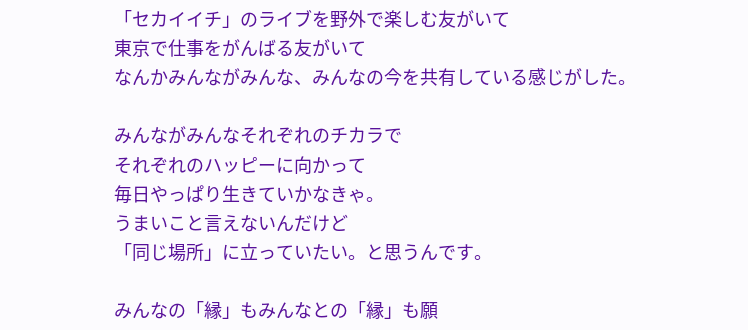「セカイイチ」のライブを野外で楽しむ友がいて
東京で仕事をがんばる友がいて
なんかみんながみんな、みんなの今を共有している感じがした。

みんながみんなそれぞれのチカラで
それぞれのハッピーに向かって
毎日やっぱり生きていかなきゃ。
うまいこと言えないんだけど
「同じ場所」に立っていたい。と思うんです。

みんなの「縁」もみんなとの「縁」も願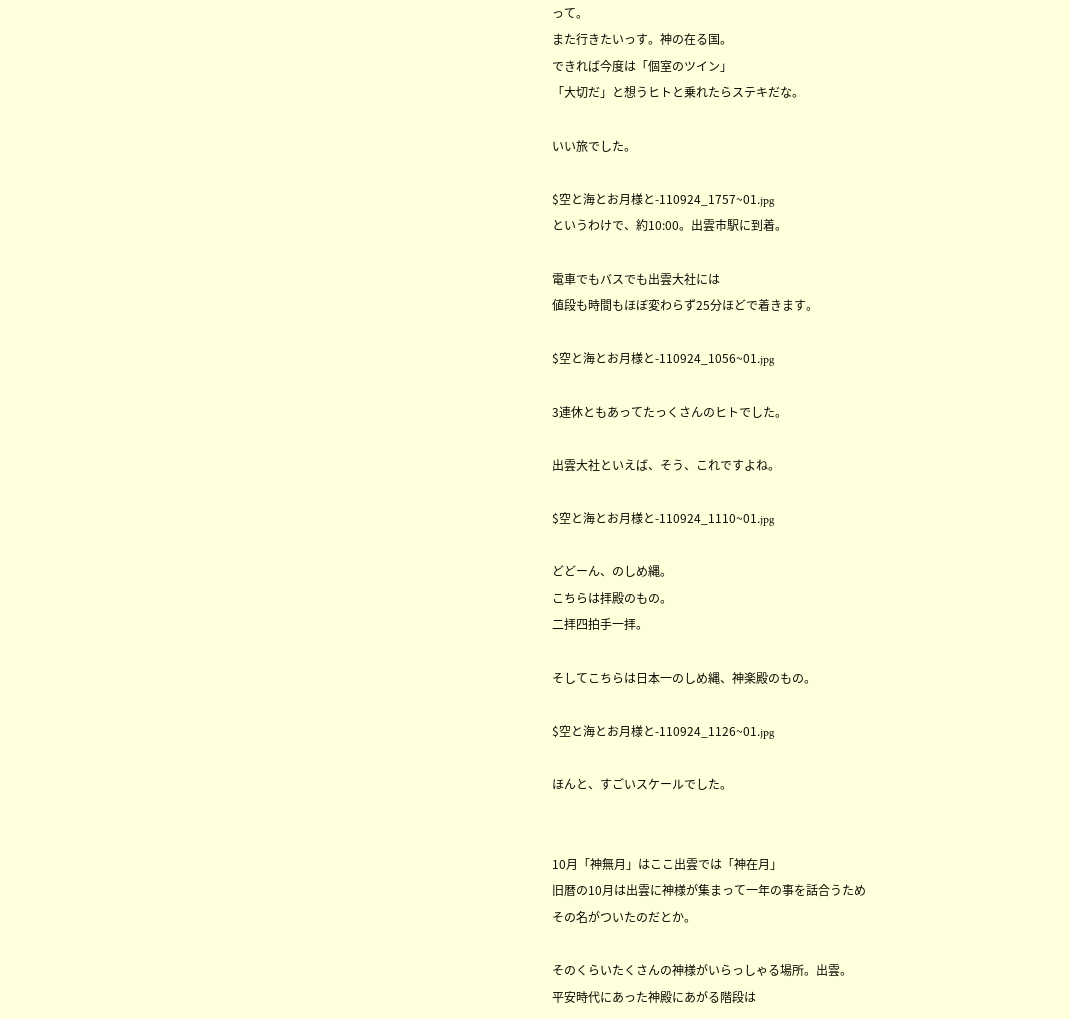って。
また行きたいっす。神の在る国。
できれば今度は「個室のツイン」
「大切だ」と想うヒトと乗れたらステキだな。

いい旅でした。

$空と海とお月様と-110924_1757~01.jpg
というわけで、約10:00。出雲市駅に到着。

電車でもバスでも出雲大社には
値段も時間もほぼ変わらず25分ほどで着きます。

$空と海とお月様と-110924_1056~01.jpg

3連休ともあってたっくさんのヒトでした。

出雲大社といえば、そう、これですよね。

$空と海とお月様と-110924_1110~01.jpg

どどーん、のしめ縄。
こちらは拝殿のもの。
二拝四拍手一拝。

そしてこちらは日本一のしめ縄、神楽殿のもの。

$空と海とお月様と-110924_1126~01.jpg

ほんと、すごいスケールでした。


10月「神無月」はここ出雲では「神在月」
旧暦の10月は出雲に神様が集まって一年の事を話合うため
その名がついたのだとか。

そのくらいたくさんの神様がいらっしゃる場所。出雲。
平安時代にあった神殿にあがる階段は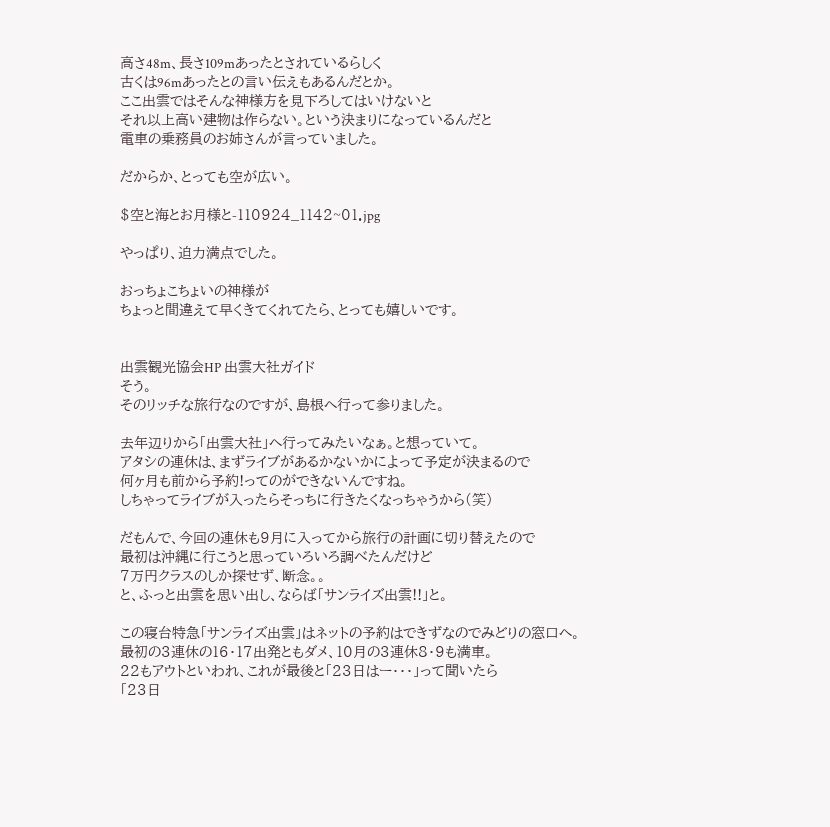高さ48m、長さ109mあったとされているらしく
古くは96mあったとの言い伝えもあるんだとか。
ここ出雲ではそんな神様方を見下ろしてはいけないと
それ以上高い建物は作らない。という決まりになっているんだと
電車の乗務員のお姉さんが言っていました。

だからか、とっても空が広い。

$空と海とお月様と-110924_1142~01.jpg

やっぱり、迫力満点でした。

おっちょこちょいの神様が
ちょっと間違えて早くきてくれてたら、とっても嬉しいです。


出雲観光協会HP 出雲大社ガイド
そう。
そのリッチな旅行なのですが、島根へ行って参りました。

去年辺りから「出雲大社」へ行ってみたいなぁ。と想っていて。
アタシの連休は、まずライブがあるかないかによって予定が決まるので
何ヶ月も前から予約!ってのができないんですね。
しちゃってライブが入ったらそっちに行きたくなっちゃうから(笑)

だもんで、今回の連休も9月に入ってから旅行の計画に切り替えたので
最初は沖縄に行こうと思っていろいろ調べたんだけど
7万円クラスのしか探せず、断念。。
と、ふっと出雲を思い出し、ならば「サンライズ出雲!!」と。

この寝台特急「サンライズ出雲」はネットの予約はできずなのでみどりの窓口へ。
最初の3連休の16・17出発ともダメ、10月の3連休8・9も満車。
22もアウトといわれ、これが最後と「23日はー・・・」って聞いたら
「23日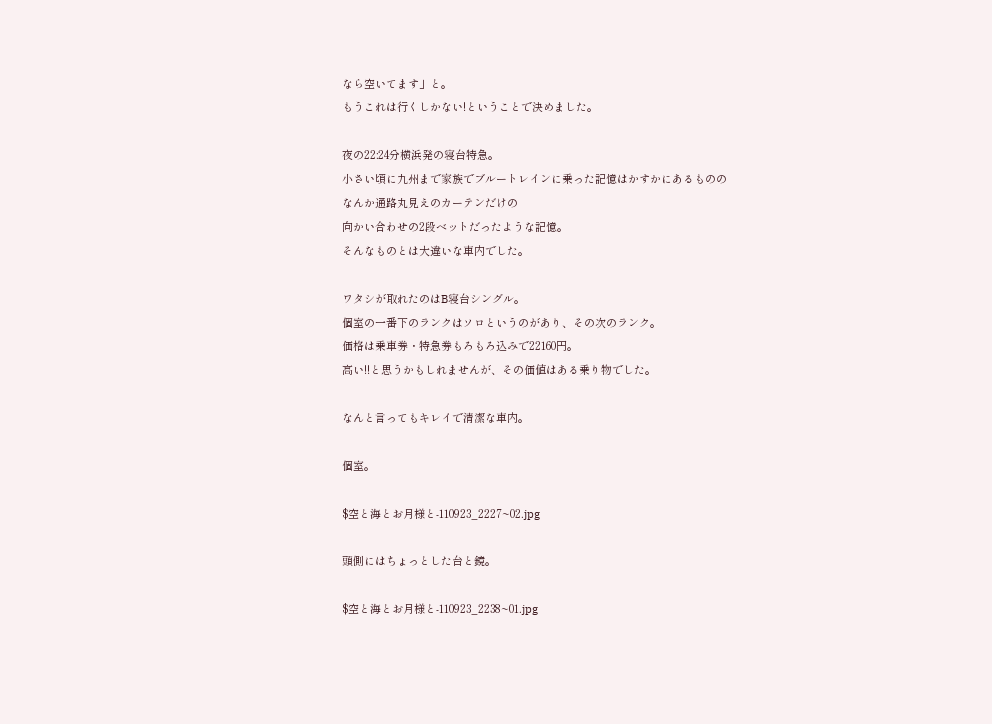なら空いてます」と。
もうこれは行くしかない!ということで決めました。

夜の22:24分横浜発の寝台特急。
小さい頃に九州まで家族でブルートレインに乗った記憶はかすかにあるものの
なんか通路丸見えのカーテンだけの
向かい合わせの2段ベットだったような記憶。
そんなものとは大違いな車内でした。

ワタシが取れたのはB寝台シングル。
個室の一番下のランクはソロというのがあり、その次のランク。
価格は乗車券・特急券もろもろ込みで22160円。
高い!!と思うかもしれませんが、その価値はある乗り物でした。

なんと言ってもキレイで清潔な車内。

個室。

$空と海とお月様と-110923_2227~02.jpg

頭側にはちょっとした台と鏡。

$空と海とお月様と-110923_2238~01.jpg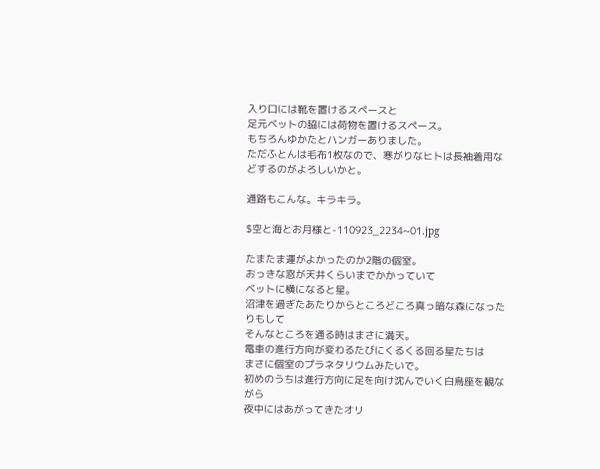入り口には靴を置けるスペースと
足元ベットの脇には荷物を置けるスペース。
もちろんゆかたとハンガーありました。
ただふとんは毛布1枚なので、寒がりなヒトは長袖着用などするのがよろしいかと。

通路もこんな。キラキラ。

$空と海とお月様と-110923_2234~01.jpg

たまたま運がよかったのか2階の個室。
おっきな窓が天井くらいまでかかっていて
ベットに横になると星。
沼津を過ぎたあたりからところどころ真っ暗な森になったりもして
そんなところを通る時はまさに満天。
電車の進行方向が変わるたびにくるくる回る星たちは
まさに個室のプラネタリウムみたいで。
初めのうちは進行方向に足を向け沈んでいく白鳥座を観ながら
夜中にはあがってきたオリ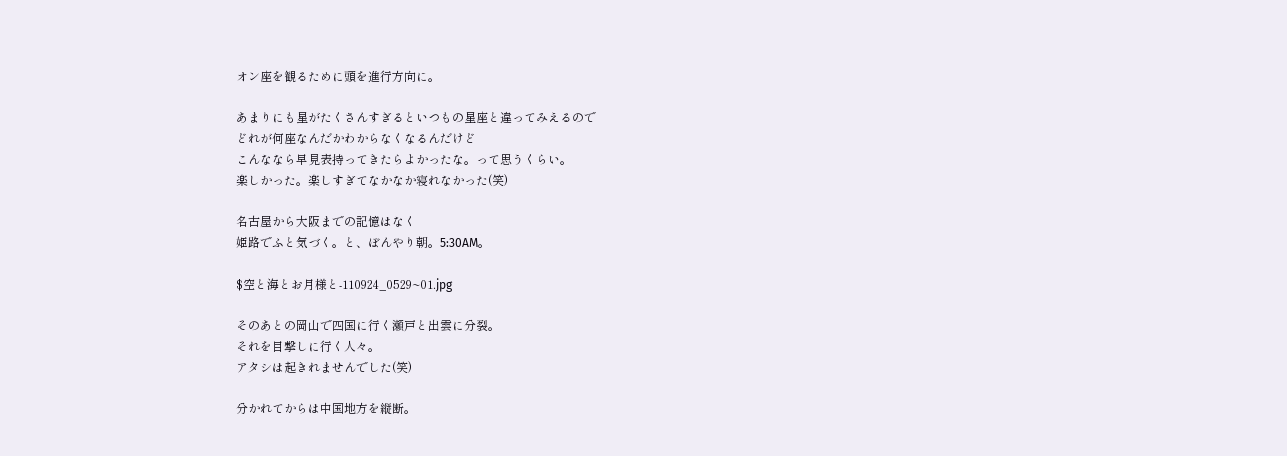オン座を観るために頭を進行方向に。

あまりにも星がたくさんすぎるといつもの星座と違ってみえるので
どれが何座なんだかわからなくなるんだけど
こんななら早見表持ってきたらよかったな。って思うくらい。
楽しかった。楽しすぎてなかなか寝れなかった(笑)

名古屋から大阪までの記憶はなく
姫路でふと気づく。と、ぼんやり朝。5:30AM。

$空と海とお月様と-110924_0529~01.jpg

そのあとの岡山で四国に行く瀬戸と出雲に分裂。
それを目撃しに行く人々。
アタシは起きれませんでした(笑)

分かれてからは中国地方を縦断。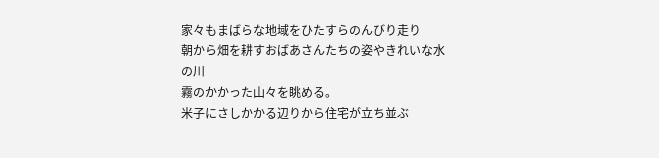家々もまばらな地域をひたすらのんびり走り
朝から畑を耕すおばあさんたちの姿やきれいな水の川
霧のかかった山々を眺める。
米子にさしかかる辺りから住宅が立ち並ぶ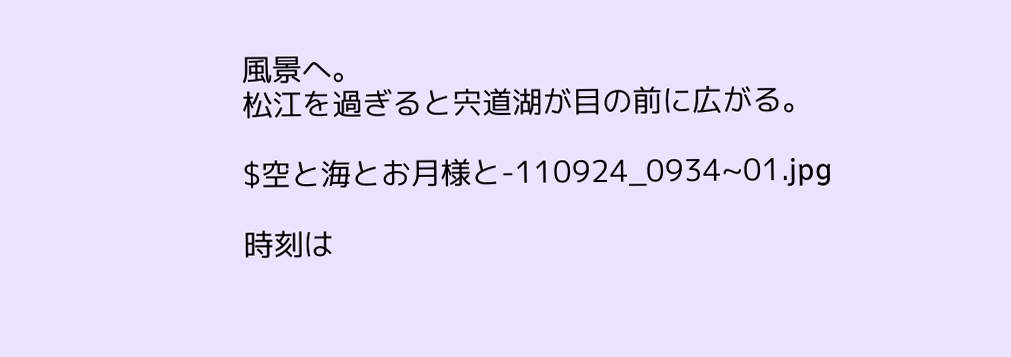風景へ。
松江を過ぎると宍道湖が目の前に広がる。

$空と海とお月様と-110924_0934~01.jpg

時刻は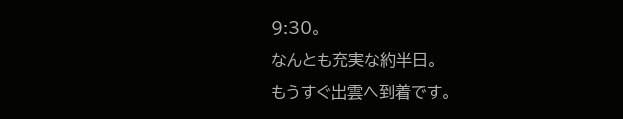9:30。
なんとも充実な約半日。
もうすぐ出雲へ到着です。